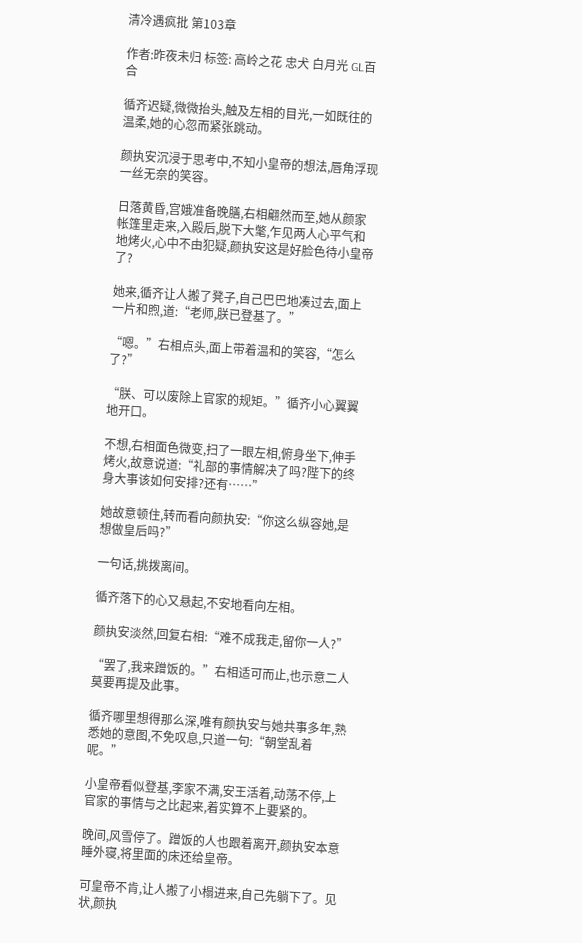清冷遇疯批 第103章

作者:昨夜未归 标签: 高岭之花 忠犬 白月光 GL百合

循齐迟疑,微微抬头,触及左相的目光,一如既往的温柔,她的心忽而紧张跳动。

颜执安沉浸于思考中,不知小皇帝的想法,唇角浮现一丝无奈的笑容。

日落黄昏,宫娥准备晚膳,右相翩然而至,她从颜家帐篷里走来,入殿后,脱下大氅,乍见两人心平气和地烤火,心中不由犯疑,颜执安这是好脸色待小皇帝了?

她来,循齐让人搬了凳子,自己巴巴地凑过去,面上一片和煦,道:“老师,朕已登基了。”

“嗯。”右相点头,面上带着温和的笑容,“怎么了?”

“朕、可以废除上官家的规矩。”循齐小心翼翼地开口。

不想,右相面色微变,扫了一眼左相,俯身坐下,伸手烤火,故意说道:“礼部的事情解决了吗?陛下的终身大事该如何安排?还有……”

她故意顿住,转而看向颜执安:“你这么纵容她,是想做皇后吗?”

一句话,挑拨离间。

循齐落下的心又悬起,不安地看向左相。

颜执安淡然,回复右相:“难不成我走,留你一人?”

“罢了,我来蹭饭的。”右相适可而止,也示意二人莫要再提及此事。

循齐哪里想得那么深,唯有颜执安与她共事多年,熟悉她的意图,不免叹息,只道一句:“朝堂乱着呢。”

小皇帝看似登基,李家不满,安王活着,动荡不停,上官家的事情与之比起来,着实算不上要紧的。

晚间,风雪停了。蹭饭的人也跟着离开,颜执安本意睡外寝,将里面的床还给皇帝。

可皇帝不肯,让人搬了小榻进来,自己先躺下了。见状,颜执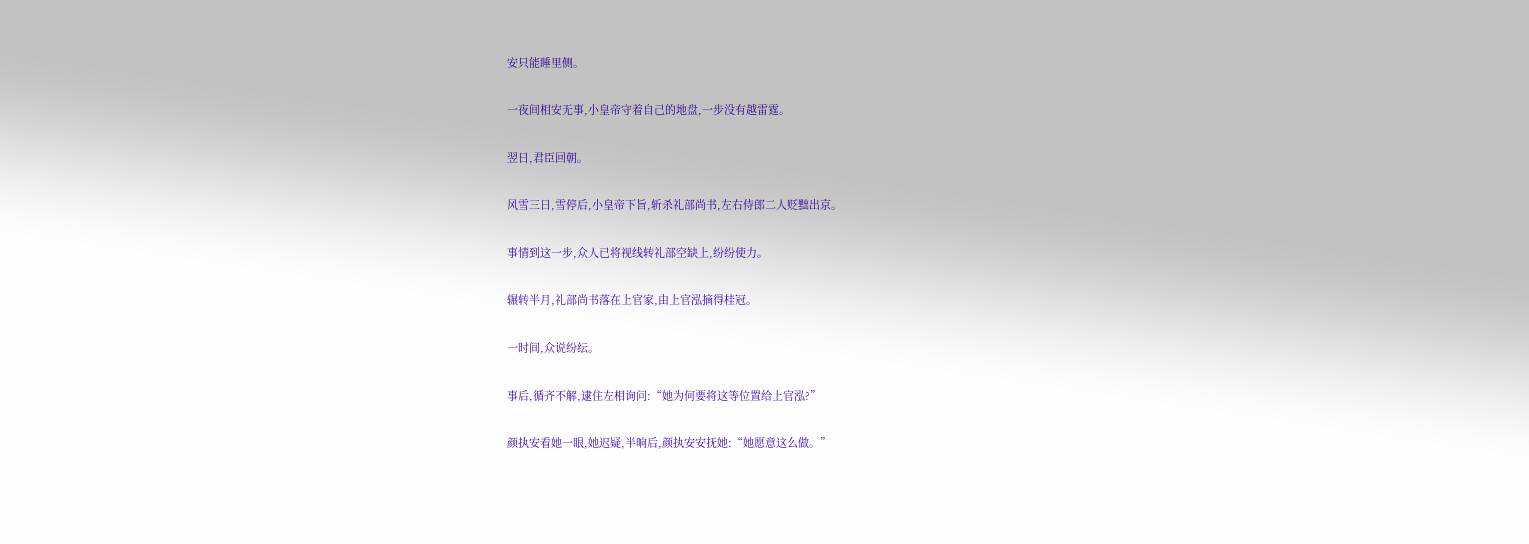安只能睡里侧。

一夜间相安无事,小皇帝守着自己的地盘,一步没有越雷霆。

翌日,君臣回朝。

风雪三日,雪停后,小皇帝下旨,斩杀礼部尚书,左右侍郎二人贬黜出京。

事情到这一步,众人已将视线转礼部空缺上,纷纷使力。

辗转半月,礼部尚书落在上官家,由上官泓摘得桂冠。

一时间,众说纷纭。

事后,循齐不解,逮住左相询问:“她为何要将这等位置给上官泓?”

颜执安看她一眼,她迟疑,半晌后,颜执安安抚她:“她愿意这么做。”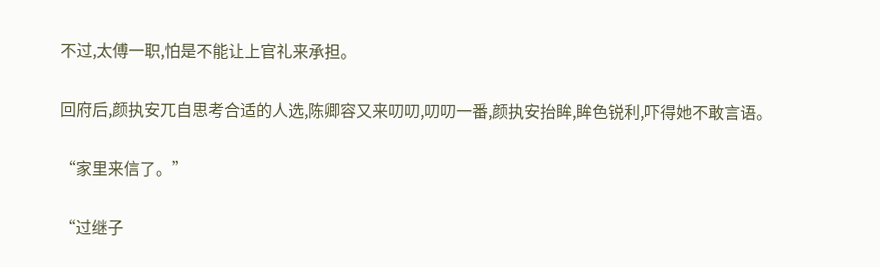不过,太傅一职,怕是不能让上官礼来承担。

回府后,颜执安兀自思考合适的人选,陈卿容又来叨叨,叨叨一番,颜执安抬眸,眸色锐利,吓得她不敢言语。

“家里来信了。”

“过继子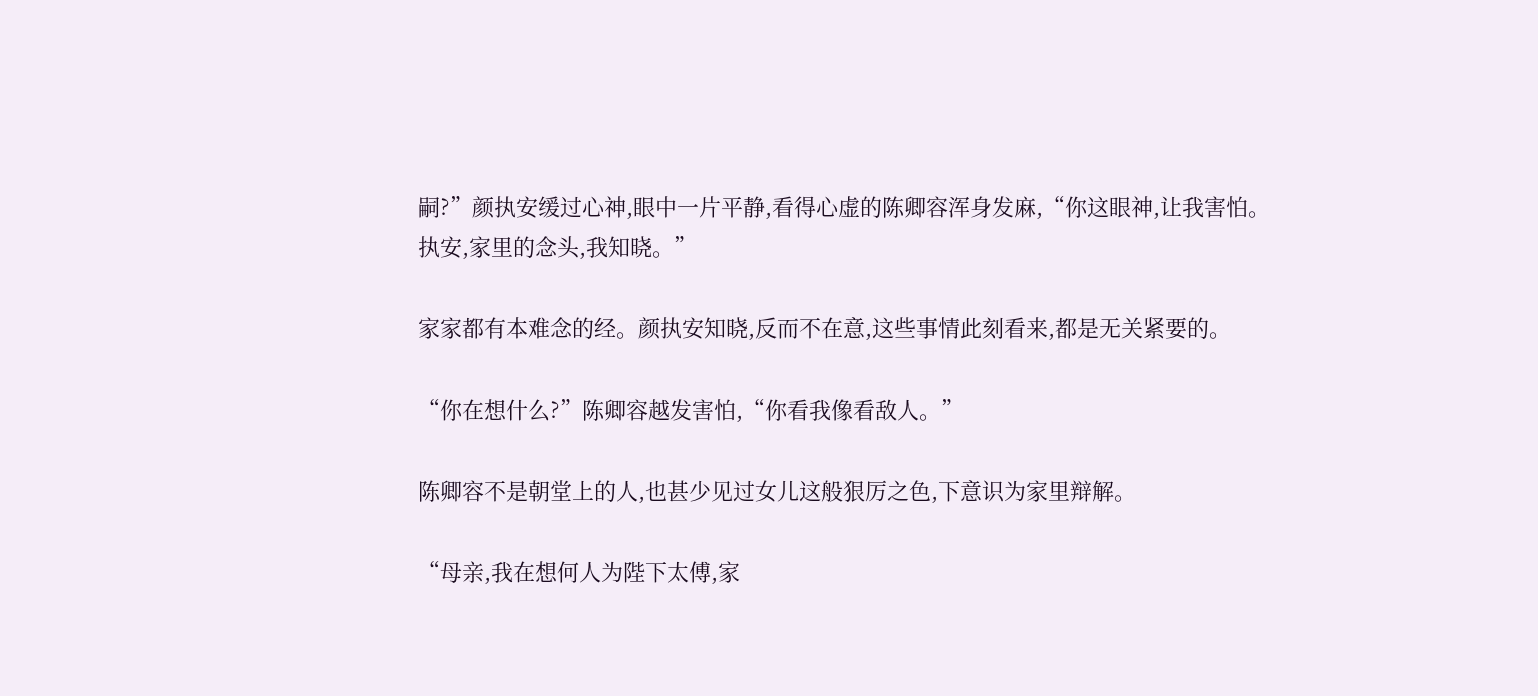嗣?”颜执安缓过心神,眼中一片平静,看得心虚的陈卿容浑身发麻,“你这眼神,让我害怕。执安,家里的念头,我知晓。”

家家都有本难念的经。颜执安知晓,反而不在意,这些事情此刻看来,都是无关紧要的。

“你在想什么?”陈卿容越发害怕,“你看我像看敌人。”

陈卿容不是朝堂上的人,也甚少见过女儿这般狠厉之色,下意识为家里辩解。

“母亲,我在想何人为陛下太傅,家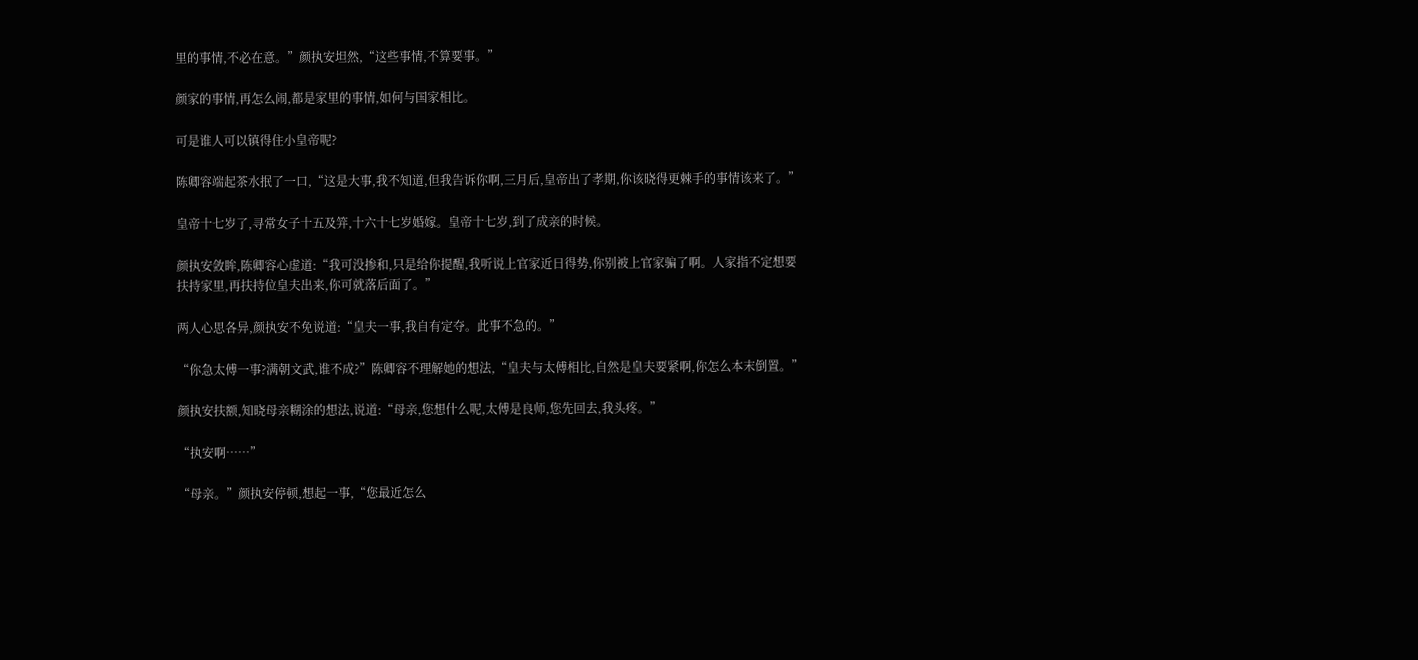里的事情,不必在意。”颜执安坦然,“这些事情,不算要事。”

颜家的事情,再怎么闹,都是家里的事情,如何与国家相比。

可是谁人可以镇得住小皇帝呢?

陈卿容端起茶水抿了一口,“这是大事,我不知道,但我告诉你啊,三月后,皇帝出了孝期,你该晓得更棘手的事情该来了。”

皇帝十七岁了,寻常女子十五及笄,十六十七岁婚嫁。皇帝十七岁,到了成亲的时候。

颜执安敛眸,陈卿容心虚道:“我可没掺和,只是给你提醒,我听说上官家近日得势,你别被上官家骗了啊。人家指不定想要扶持家里,再扶持位皇夫出来,你可就落后面了。”

两人心思各异,颜执安不免说道:“皇夫一事,我自有定夺。此事不急的。”

“你急太傅一事?满朝文武,谁不成?”陈卿容不理解她的想法,“皇夫与太傅相比,自然是皇夫要紧啊,你怎么本末倒置。”

颜执安扶额,知晓母亲糊涂的想法,说道:“母亲,您想什么呢,太傅是良师,您先回去,我头疼。”

“执安啊……”

“母亲。”颜执安停顿,想起一事,“您最近怎么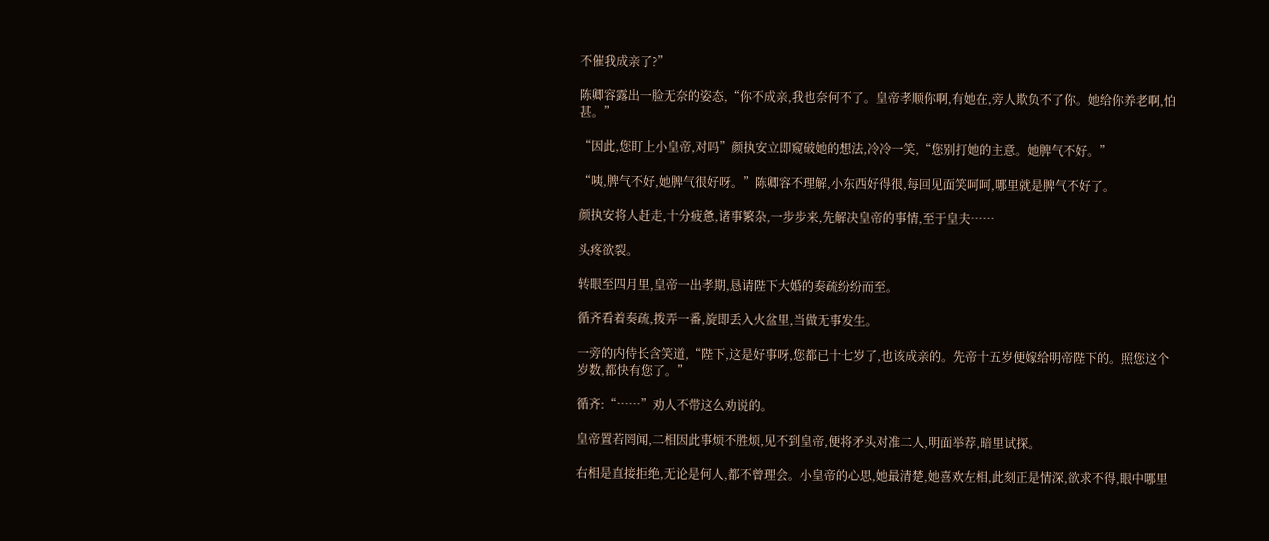不催我成亲了?”

陈卿容露出一脸无奈的姿态,“你不成亲,我也奈何不了。皇帝孝顺你啊,有她在,旁人欺负不了你。她给你养老啊,怕甚。”

“因此,您盯上小皇帝,对吗”颜执安立即窥破她的想法,冷冷一笑,“您别打她的主意。她脾气不好。”

“咦,脾气不好,她脾气很好呀。”陈卿容不理解,小东西好得很,每回见面笑呵呵,哪里就是脾气不好了。

颜执安将人赶走,十分疲惫,诸事繁杂,一步步来,先解决皇帝的事情,至于皇夫……

头疼欲裂。

转眼至四月里,皇帝一出孝期,恳请陛下大婚的奏疏纷纷而至。

循齐看着奏疏,拨弄一番,旋即丢入火盆里,当做无事发生。

一旁的内侍长含笑道,“陛下,这是好事呀,您都已十七岁了,也该成亲的。先帝十五岁便嫁给明帝陛下的。照您这个岁数,都快有您了。”

循齐:“……”劝人不带这么劝说的。

皇帝置若罔闻,二相因此事烦不胜烦,见不到皇帝,便将矛头对准二人,明面举荐,暗里试探。

右相是直接拒绝,无论是何人,都不曾理会。小皇帝的心思,她最清楚,她喜欢左相,此刻正是情深,欲求不得,眼中哪里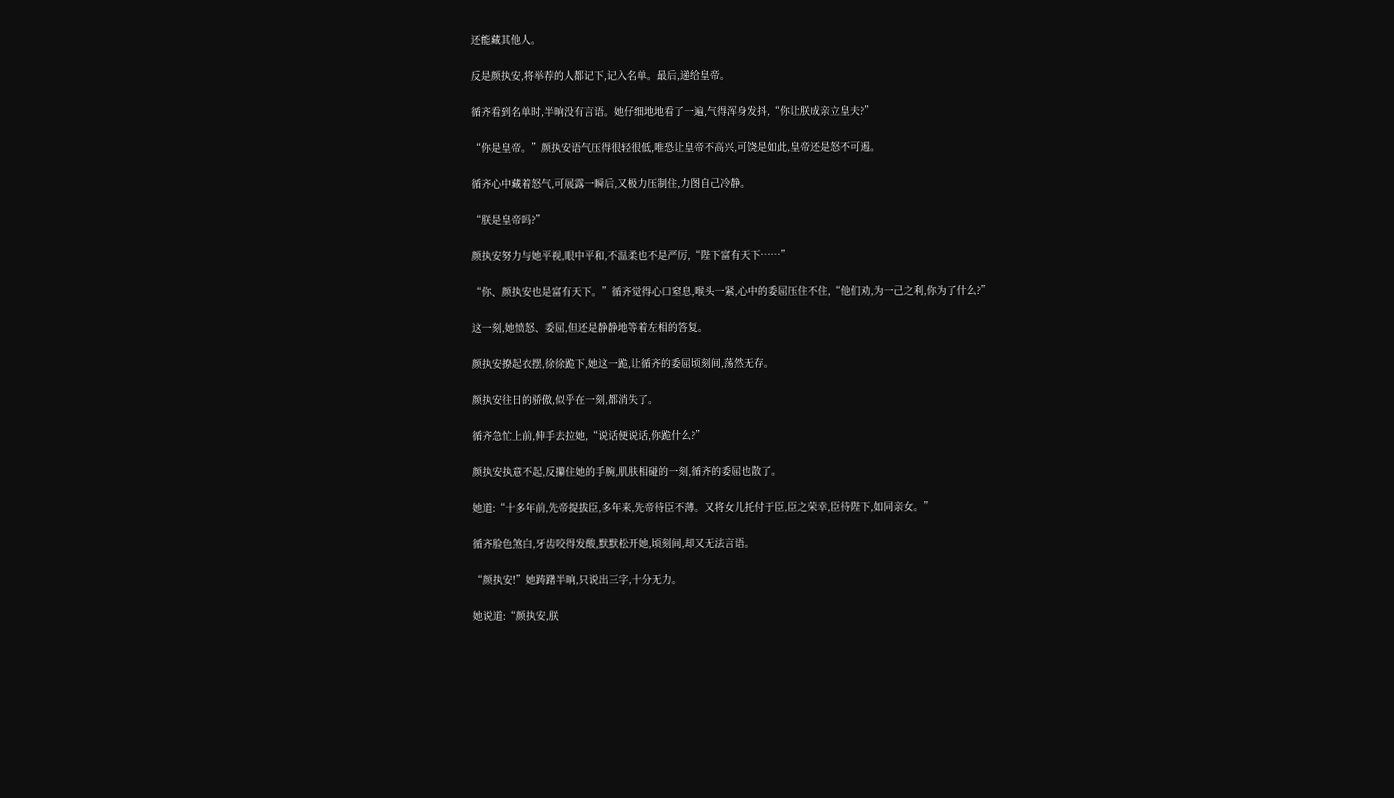还能藏其他人。

反是颜执安,将举荐的人都记下,记入名单。最后,递给皇帝。

循齐看到名单时,半晌没有言语。她仔细地地看了一遍,气得浑身发抖,“你让朕成亲立皇夫?”

“你是皇帝。”颜执安语气压得很轻很低,唯恐让皇帝不高兴,可饶是如此,皇帝还是怒不可遏。

循齐心中藏着怒气,可展露一瞬后,又极力压制住,力图自己冷静。

“朕是皇帝吗?”

颜执安努力与她平视,眼中平和,不温柔也不是严厉,“陛下富有天下……”

“你、颜执安也是富有天下。”循齐觉得心口窒息,喉头一紧,心中的委屈压住不住,“他们劝,为一己之利,你为了什么?”

这一刻,她愤怒、委屈,但还是静静地等着左相的答复。

颜执安撩起衣摆,徐徐跪下,她这一跪,让循齐的委屈顷刻间,荡然无存。

颜执安往日的骄傲,似乎在一刻,都消失了。

循齐急忙上前,伸手去拉她,“说话便说话,你跪什么?”

颜执安执意不起,反攥住她的手腕,肌肤相碰的一刻,循齐的委屈也散了。

她道:“十多年前,先帝提拔臣,多年来,先帝待臣不薄。又将女儿托付于臣,臣之荣幸,臣待陛下,如同亲女。”

循齐脸色煞白,牙齿咬得发酸,默默松开她,顷刻间,却又无法言语。

“颜执安!”她踌躇半晌,只说出三字,十分无力。

她说道:“颜执安,朕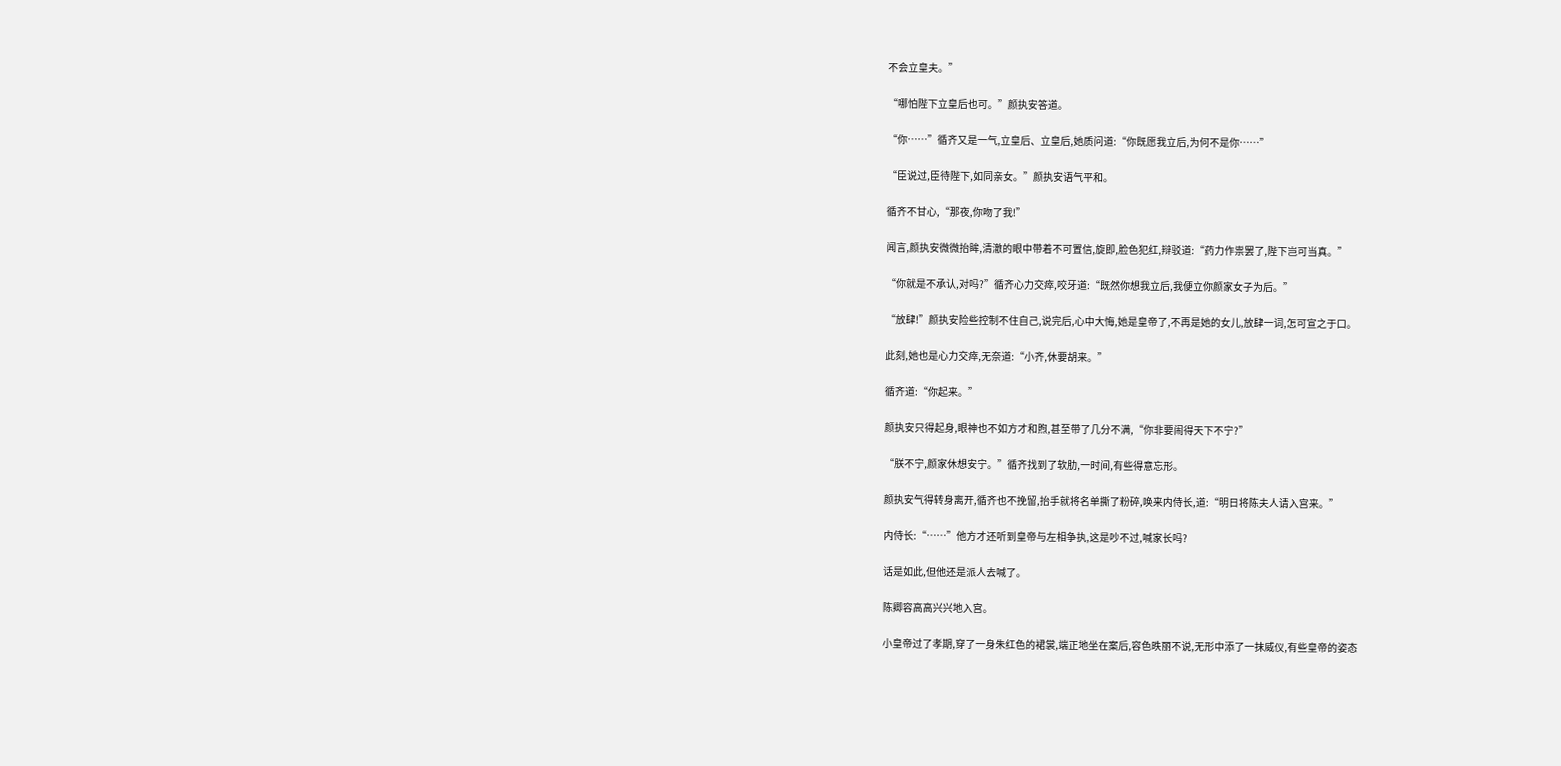不会立皇夫。”

“哪怕陛下立皇后也可。”颜执安答道。

“你……”循齐又是一气,立皇后、立皇后,她质问道:“你既愿我立后,为何不是你……”

“臣说过,臣待陛下,如同亲女。”颜执安语气平和。

循齐不甘心,“那夜,你吻了我!”

闻言,颜执安微微抬眸,清澈的眼中带着不可置信,旋即,脸色犯红,辩驳道:“药力作祟罢了,陛下岂可当真。”

“你就是不承认,对吗?”循齐心力交瘁,咬牙道:“既然你想我立后,我便立你颜家女子为后。”

“放肆!”颜执安险些控制不住自己,说完后,心中大悔,她是皇帝了,不再是她的女儿,放肆一词,怎可宣之于口。

此刻,她也是心力交瘁,无奈道:“小齐,休要胡来。”

循齐道:“你起来。”

颜执安只得起身,眼神也不如方才和煦,甚至带了几分不满,“你非要闹得天下不宁?”

“朕不宁,颜家休想安宁。”循齐找到了软肋,一时间,有些得意忘形。

颜执安气得转身离开,循齐也不挽留,抬手就将名单撕了粉碎,唤来内侍长,道:“明日将陈夫人请入宫来。”

内侍长:“……”他方才还听到皇帝与左相争执,这是吵不过,喊家长吗?

话是如此,但他还是派人去喊了。

陈卿容高高兴兴地入宫。

小皇帝过了孝期,穿了一身朱红色的裙裳,端正地坐在案后,容色昳丽不说,无形中添了一抹威仪,有些皇帝的姿态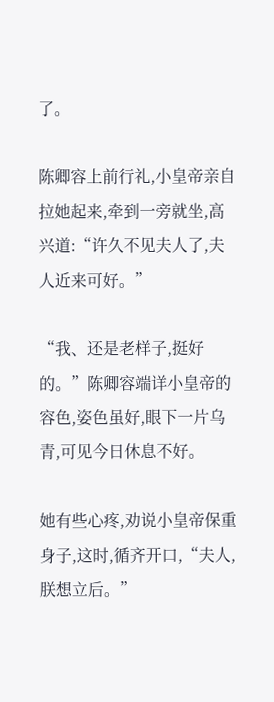了。

陈卿容上前行礼,小皇帝亲自拉她起来,牵到一旁就坐,高兴道:“许久不见夫人了,夫人近来可好。”

“我、还是老样子,挺好的。”陈卿容端详小皇帝的容色,姿色虽好,眼下一片乌青,可见今日休息不好。

她有些心疼,劝说小皇帝保重身子,这时,循齐开口,“夫人,朕想立后。”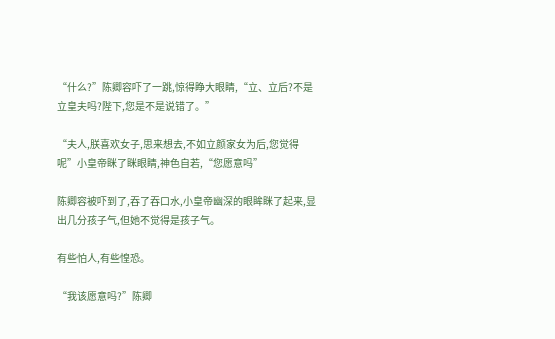“什么?”陈卿容吓了一跳,惊得睁大眼睛,“立、立后?不是立皇夫吗?陛下,您是不是说错了。”

“夫人,朕喜欢女子,思来想去,不如立颜家女为后,您觉得呢”小皇帝眯了眯眼睛,神色自若,“您愿意吗”

陈卿容被吓到了,吞了吞口水,小皇帝幽深的眼眸眯了起来,显出几分孩子气,但她不觉得是孩子气。

有些怕人,有些惶恐。

“我该愿意吗?”陈卿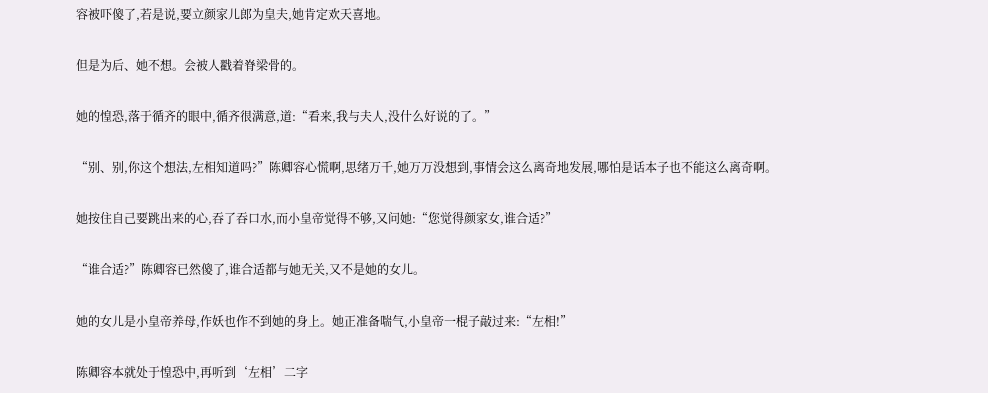容被吓傻了,若是说,要立颜家儿郎为皇夫,她肯定欢天喜地。

但是为后、她不想。会被人戳着脊梁骨的。

她的惶恐,落于循齐的眼中,循齐很满意,道:“看来,我与夫人,没什么好说的了。”

“别、别,你这个想法,左相知道吗?”陈卿容心慌啊,思绪万千,她万万没想到,事情会这么离奇地发展,哪怕是话本子也不能这么离奇啊。

她按住自己要跳出来的心,吞了吞口水,而小皇帝觉得不够,又问她:“您觉得颜家女,谁合适?”

“谁合适?”陈卿容已然傻了,谁合适都与她无关,又不是她的女儿。

她的女儿是小皇帝养母,作妖也作不到她的身上。她正准备喘气,小皇帝一棍子敲过来:“左相!”

陈卿容本就处于惶恐中,再听到‘左相’二字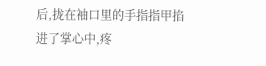后,拢在袖口里的手指指甲掐进了掌心中,疼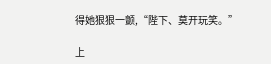得她狠狠一颤,“陛下、莫开玩笑。”

上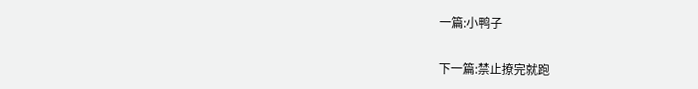一篇:小鸭子

下一篇:禁止撩完就跑